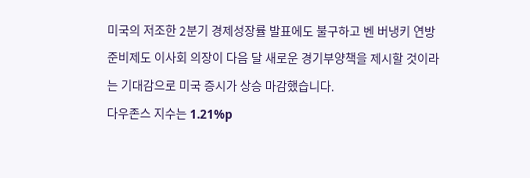미국의 저조한 2분기 경제성장률 발표에도 불구하고 벤 버냉키 연방준비제도 이사회 의장이 다음 달 새로운 경기부양책을 제시할 것이라는 기대감으로 미국 증시가 상승 마감했습니다.
다우존스 지수는 1.21%p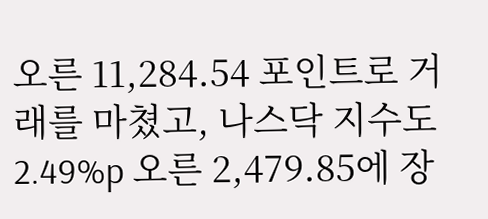오른 11,284.54 포인트로 거래를 마쳤고, 나스닥 지수도 2.49%p 오른 2,479.85에 장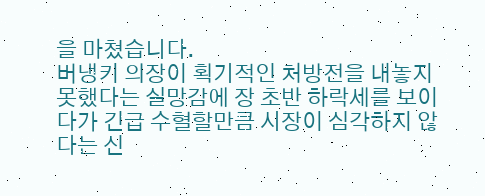을 마쳤습니다.
버냉키 의장이 획기적인 처방전을 내놓지 못했다는 실망감에 장 초반 하락세를 보이다가 긴급 수혈할만큼 시장이 심각하지 않다는 신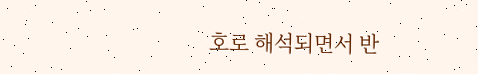호로 해석되면서 반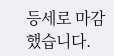등세로 마감했습니다.